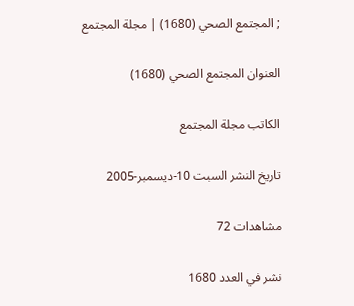; المجتمع الصحي (1680) | مجلة المجتمع

العنوان المجتمع الصحي (1680)

الكاتب مجلة المجتمع

تاريخ النشر السبت 10-ديسمبر-2005

مشاهدات 72

نشر في العدد 1680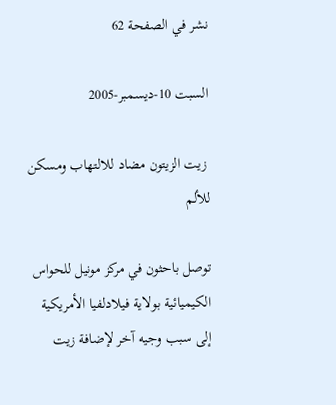نشر في الصفحة 62

السبت 10-ديسمبر-2005

 زيت الزيتون مضاد للالتهاب ومسكن للألم

توصل باحثون في مركز مونيل للحواس الكيميائية بولاية فيلادلفيا الأمريكية إلى سبب وجيه آخر لإضافة زيت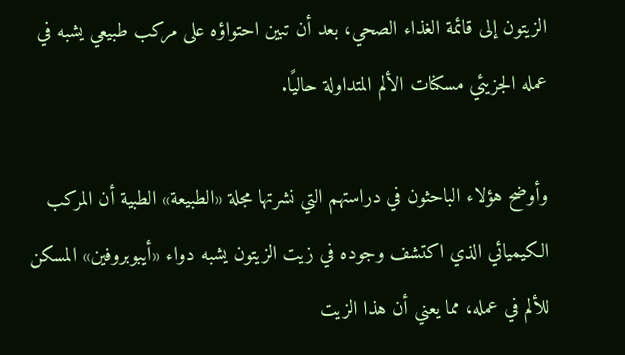الزيتون إلى قائمة الغذاء الصحي، بعد أن تبين احتواؤه على مركب طبيعي يشبه في عمله الجزيئي مسكنات الألم المتداولة حاليًا.

وأوضح هؤلاء الباحثون في دراستهم التي نشرتها مجلة «الطبيعة» الطبية أن المركب الكيميائي الذي اكتشف وجوده في زيت الزيتون يشبه دواء «أيبوبروفين» المسكن للألم في عمله، مما يعني أن هذا الزيت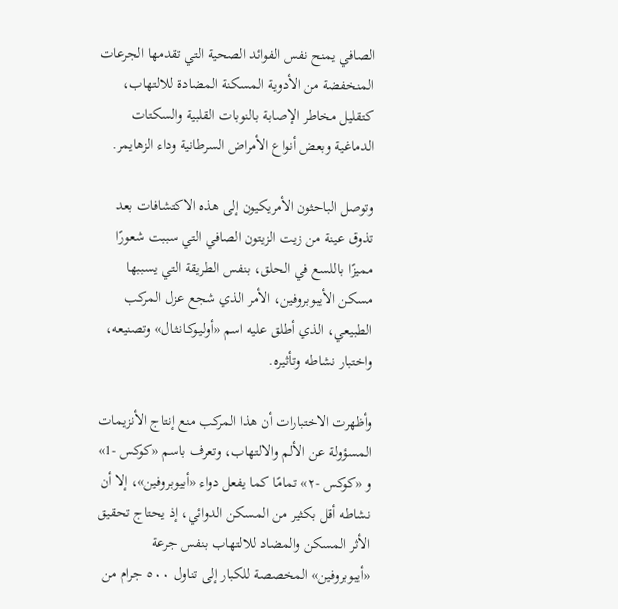الصافي يمنح نفس الفوائد الصحية التي تقدمها الجرعات المنخفضة من الأدوية المسكنة المضادة للالتهاب، كتقليل مخاطر الإصابة بالنوبات القلبية والسكتات الدماغية وبعض أنواع الأمراض السرطانية وداء الزهايمر.

وتوصل الباحثون الأمريكيون إلى هذه الاكتشافات بعد تذوق عينة من زيت الزيتون الصافي التي سببت شعورًا مميزًا باللسع في الحلق، بنفس الطريقة التي يسببها مسكن الأيبوبروفين، الأمر الذي شجع عزل المركب الطبيعي، الذي أطلق عليه اسم «أوليـوكـانـثـال» وتصنيعه، واختبار نشاطه وتأثيره.

وأظهرت الاختبارات أن هذا المركب منع إنتاج الأنزيمات المسؤولة عن الألم والالتهاب، وتعرف باسم «كوكس -1» و «كوكس -۲» تمامًا كما يفعل دواء «أبيوبروفين»، إلا أن نشاطه أقل بكثير من المسكن الدوائي، إذ يحتاج تحقيق الأثر المسكن والمضاد للالتهاب بنفس جرعة «أيبوبروفين» المخصصة للكبار إلى تناول ٥٠٠ جرام من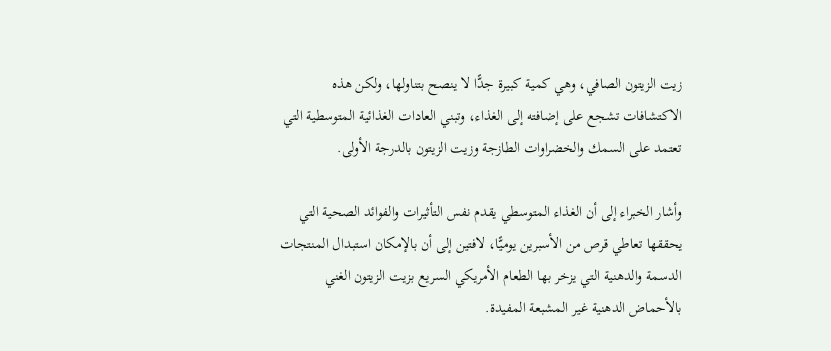زيت الزيتون الصافي، وهي كمية كبيرة جدًّا لا ينصح بتناولها، ولكن هذه الاكتشافات تشجع على إضافته إلى الغذاء، وتبني العادات الغذائية المتوسطية التي تعتمد على السمك والخضراوات الطازجة وزيت الزيتون بالدرجة الأولى.

وأشار الخبراء إلى أن الغذاء المتوسطي يقدم نفس التأثيرات والفوائد الصحية التي يحققها تعاطي قرص من الأسبرين يوميًّا، لافتين إلى أن بالإمكان استبدال المنتجات الدسمة والدهنية التي يزخر بها الطعام الأمريكي السريع بزيت الزيتون الغني بالأحماض الدهنية غير المشبعة المفيدة.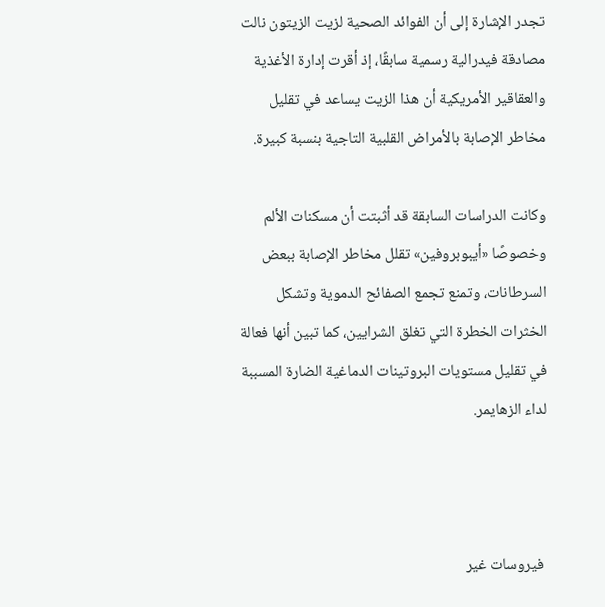تجدر الإشارة إلى أن الفوائد الصحية لزيت الزيتون نالت مصادقة فيدرالية رسمية سابقًا، إذ أقرت إدارة الأغذية والعقاقير الأمريكية أن هذا الزيت يساعد في تقليل مخاطر الإصابة بالأمراض القلبية التاجية بنسبة كبيرة.

وكانت الدراسات السابقة قد أثبتت أن مسكنات الألم وخصوصًا «أيبوبروفين» تقلل مخاطر الإصابة ببعض السرطانات، وتمنع تجمع الصفائح الدموية وتشكل الخثرات الخطرة التي تغلق الشرايين، كما تبين أنها فعالة في تقليل مستويات البروتينات الدماغية الضارة المسببة لداء الزهايمر.



 فيروسات غير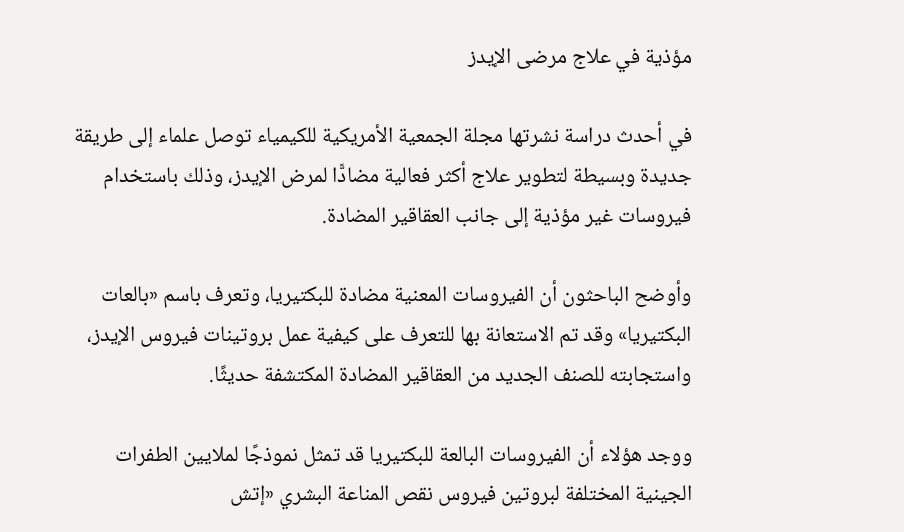مؤذية في علاج مرضى الإيدز

في أحدث دراسة نشرتها مجلة الجمعية الأمريكية للكيمياء توصل علماء إلى طريقة جديدة وبسيطة لتطوير علاج أكثر فعالية مضادًّا لمرض الإيدز، وذلك باستخدام فيروسات غير مؤذية إلى جانب العقاقير المضادة.

وأوضح الباحثون أن الفيروسات المعنية مضادة للبكتيريا، وتعرف باسم «بالعات البكتيريا» وقد تم الاستعانة بها للتعرف على كيفية عمل بروتينات فيروس الإيدز، واستجابته للصنف الجديد من العقاقير المضادة المكتشفة حديثًا.

ووجد هؤلاء أن الفيروسات البالعة للبكتيريا قد تمثل نموذجًا لملايين الطفرات الجينية المختلفة لبروتين فيروس نقص المناعة البشري «إتش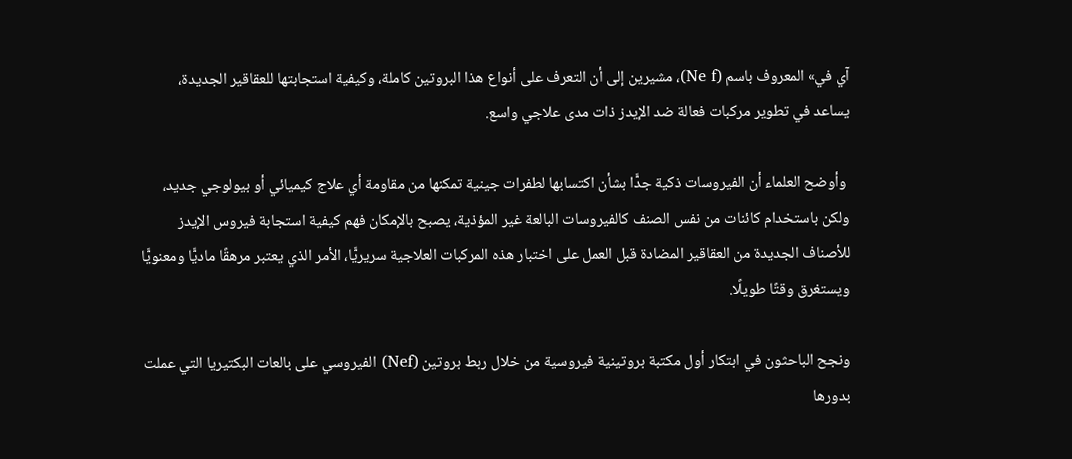آي في» المعروف باسم (Ne f)، مشيرين إلى أن التعرف على أنواع هذا البروتين كاملة، وكيفية استجابتها للعقاقير الجديدة، يساعد في تطوير مركبات فعالة ضد الإيدز ذات مدى علاجي واسع.

 وأوضح العلماء أن الفيروسات ذكية جدًّا بشأن اكتسابها لطفرات جينية تمكنها من مقاومة أي علاج كيميائي أو بيولوجي جديد، ولكن باستخدام كائنات من نفس الصنف كالفيروسات البالعة غير المؤذية، يصبح بالإمكان فهم كيفية استجابة فيروس الإيدز للأصناف الجديدة من العقاقير المضادة قبل العمل على اختبار هذه المركبات العلاجية سريريًّا، الأمر الذي يعتبر مرهقًا ماديًّا ومعنويًّا ويستغرق وقتًا طويلًا.

ونجح الباحثون في ابتكار أول مكتبة بروتينية فيروسية من خلال ربط بروتين (Nef) الفيروسي على بالعات البكتيريا التي عملت بدورها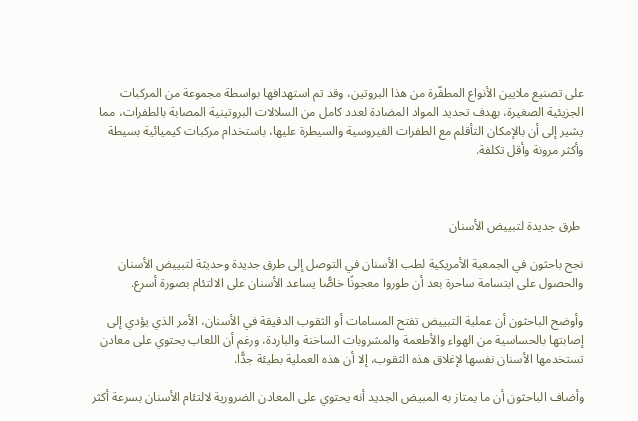على تصنيع ملايين الأنواع المطفّرة من هذا البروتين، وقد تم استهدافها بواسطة مجموعة من المركبات الجزيئية الصغيرة، بهدف تحديد المواد المضادة لعدد كامل من السلالات البروتينية المصابة بالطفرات، مما يشير إلى أن بالإمكان التأقلم مع الطفرات الفيروسية والسيطرة عليها، باستخدام مركبات كيميائية بسيطة وأكثر مرونة وأقل تكلفة.



 طرق جديدة لتبييض الأسنان

نجح باحثون في الجمعية الأمريكية لطب الأسنان في التوصل إلى طرق جديدة وحديثة لتبييض الأسنان والحصول على ابتسامة ساحرة بعد أن طوروا معجونًا خاصًّا يساعد الأسنان على الالتئام بصورة أسرع.

وأوضح الباحثون أن عملية التبييض تفتح المسامات أو الثقوب الدقيقة في الأسنان، الأمر الذي يؤدي إلى إصابتها بالحساسية من الهواء والأطعمة والمشروبات الساخنة والباردة، ورغم أن اللعاب يحتوي على معادن تستخدمها الأسنان نفسها لإغلاق هذه الثقوب، إلا أن هذه العملية بطيئة جدًّا.

وأضاف الباحثون أن ما يمتاز به المبيض الجديد أنه يحتوي على المعادن الضرورية لالتئام الأسنان بسرعة أكثر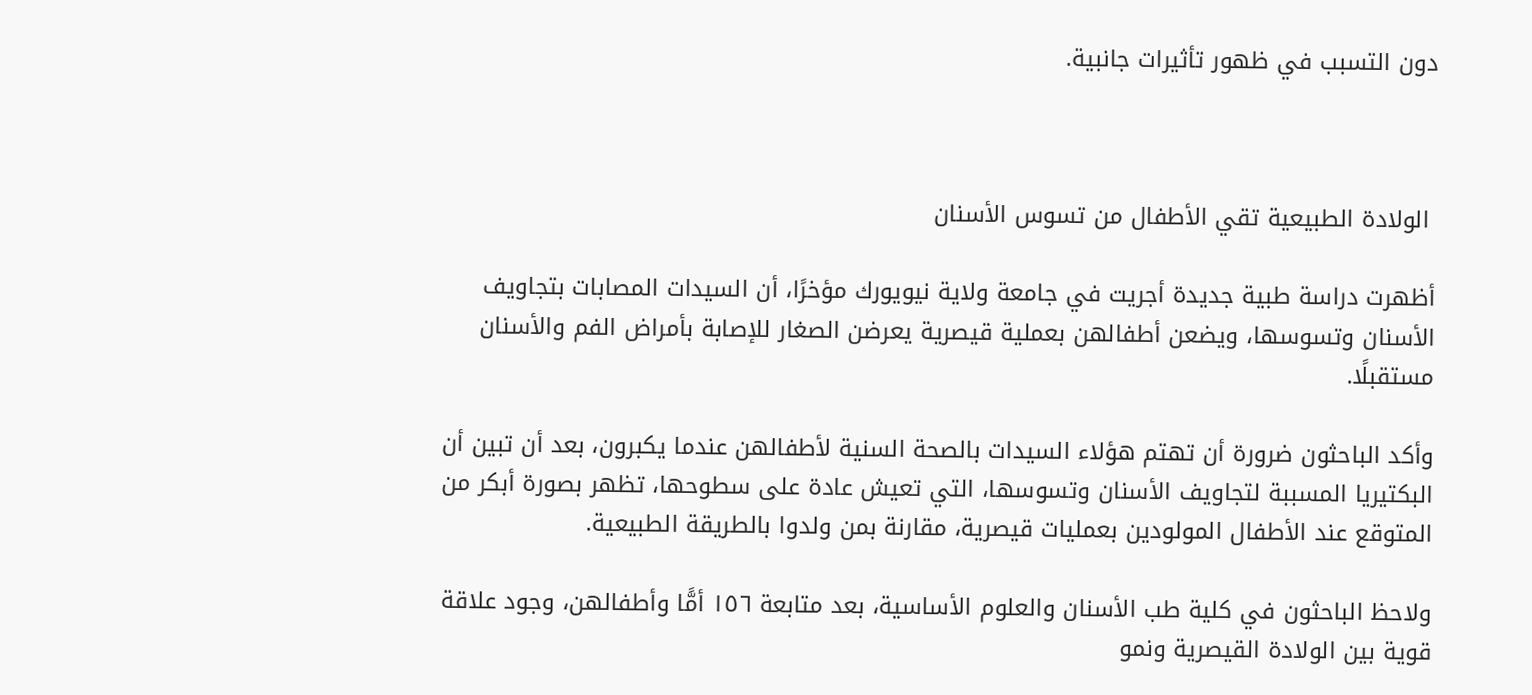دون التسبب في ظهور تأثيرات جانبية.



 الولادة الطبيعية تقي الأطفال من تسوس الأسنان

أظهرت دراسة طبية جديدة أجريت في جامعة ولاية نيويورك مؤخرًا، أن السيدات المصابات بتجاويف الأسنان وتسوسها، ويضعن أطفالهن بعملية قيصرية يعرضن الصغار للإصابة بأمراض الفم والأسنان مستقبلًا.

وأكد الباحثون ضرورة أن تهتم هؤلاء السيدات بالصحة السنية لأطفالهن عندما يكبرون، بعد أن تبين أن البكتيريا المسببة لتجاويف الأسنان وتسوسها، التي تعيش عادة على سطوحها، تظهر بصورة أبكر من المتوقع عند الأطفال المولودين بعمليات قيصرية، مقارنة بمن ولدوا بالطريقة الطبيعية.

ولاحظ الباحثون في كلية طب الأسنان والعلوم الأساسية، بعد متابعة ١٥٦ أمًّا وأطفالهن، وجود علاقة قوية بين الولادة القيصرية ونمو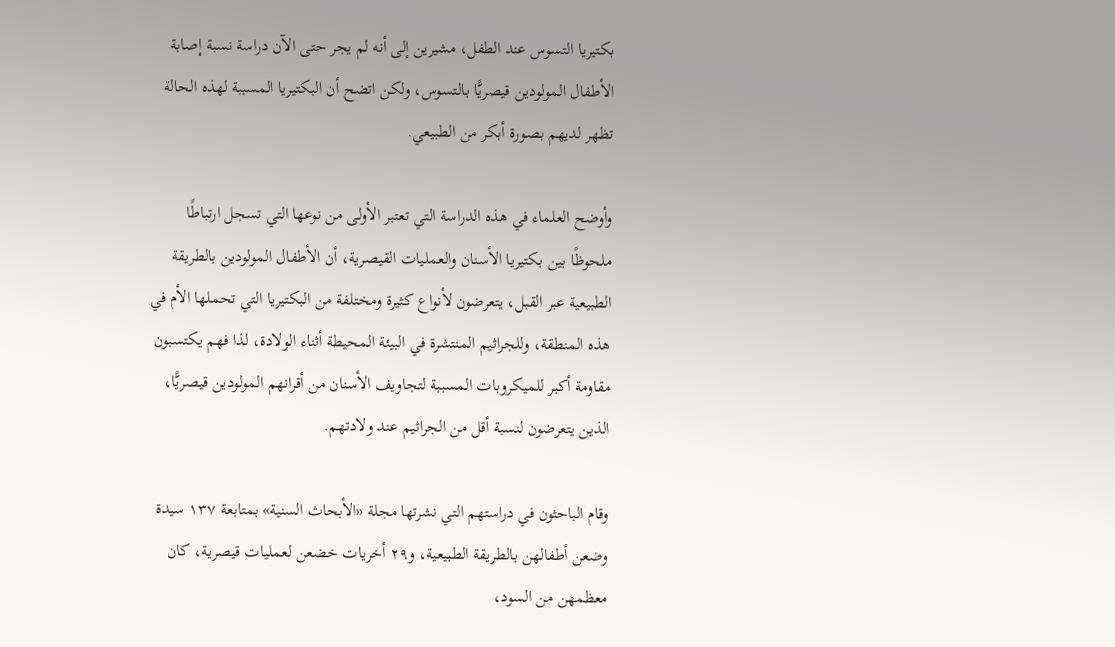بكتيريا التسوس عند الطفل، مشيرين إلى أنه لم يجر حتى الآن دراسة نسبة إصابة الأطفال المولودين قيصريًّا بالتسوس، ولكن اتضح أن البكتيريا المسببة لهذه الحالة تظهر لديهم بصورة أبكر من الطبيعي.

وأوضح العلماء في هذه الدراسة التي تعتبر الأولى من نوعها التي تسجل ارتباطًا ملحوظًا بين بكتيريا الأسنان والعمليات القيصرية، أن الأطفال المولودين بالطريقة الطبيعية عبر القبل، يتعرضون لأنواع كثيرة ومختلفة من البكتيريا التي تحملها الأم في هذه المنطقة، وللجراثيم المنتشرة في البيئة المحيطة أثناء الولادة، لذا فهم يكتسبون مقاومة أكبر للميكروبات المسببة لتجاويف الأسنان من أقرانهم المولودين قيصريًّا، الذين يتعرضون لنسبة أقل من الجراثيم عند ولادتهم.

وقام الباحثون في دراستهم التي نشرتها مجلة «الأبحاث السنية» بمتابعة ١٣٧ سيدة وضعن أطفالهن بالطريقة الطبيعية، و٢٩ أخريات خضعن لعمليات قيصرية، كان معظمهن من السود،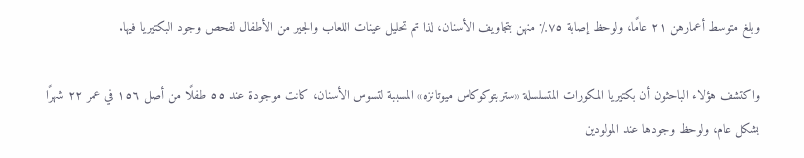وبلغ متوسط أعمارهن ۲۱ عامًا، ولوحظ إصابة ٧٥٪ منهن بتجاويف الأسنان، لذا تم تحليل عينات اللعاب والجير من الأطفال لفحص وجود البكتيريا فيها.

واكتشف هؤلاء الباحثون أن بكتيريا المكورات المتسلسلة «ستربتوكوكاس ميوتانزه» المسببة لتسوس الأسنان، كانت موجودة عند ٥٥ طفلًا من أصل ١٥٦ في عمر ۲۲ شهرًا بشكل عام، ولوحظ وجودها عند المولودين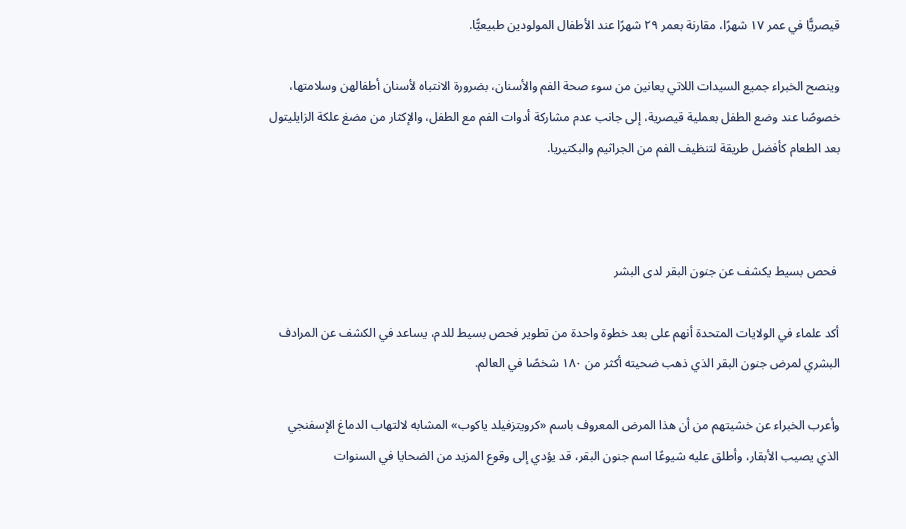قيصريًّا في عمر ۱۷ شهرًا، مقارنة بعمر ۲۹ شهرًا عند الأطفال المولودين طبيعيًّا.

وينصح الخبراء جميع السيدات اللاتي يعانين من سوء صحة الفم والأسنان، بضرورة الانتباه لأسنان أطفالهن وسلامتها، خصوصًا عند وضع الطفل بعملية قيصرية، إلى جانب عدم مشاركة أدوات الفم مع الطفل، والإكثار من مضغ علكة الزايليتول بعد الطعام كأفضل طريقة لتنظيف الفم من الجراثيم والبكتيريا.



 فحص بسيط يكشف عن جنون البقر لدى البشر

أكد علماء في الولايات المتحدة أنهم على بعد خطوة واحدة من تطوير فحص بسيط للدم، يساعد في الكشف عن المرادف البشري لمرض جنون البقر الذي ذهب ضحيته أكثر من ۱۸۰ شخصًا في العالم.

وأعرب الخبراء عن خشيتهم من أن هذا المرض المعروف باسم «كرويتزفيلد ياكوب» المشابه لالتهاب الدماغ الإسفنجي الذي يصيب الأبقار، وأطلق عليه شيوعًا اسم جنون البقر، قد يؤدي إلى وقوع المزيد من الضحايا في السنوات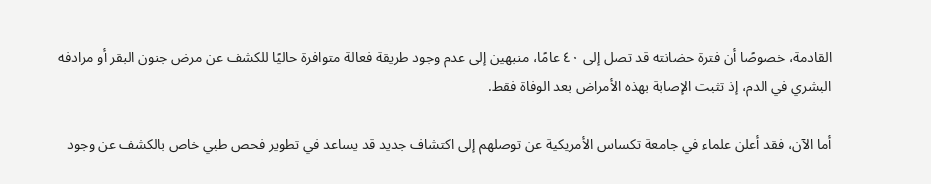القادمة، خصوصًا أن فترة حضانته قد تصل إلى ٤٠ عامًا، منبهين إلى عدم وجود طريقة فعالة متوافرة حاليًا للكشف عن مرض جنون البقر أو مرادفه البشري في الدم، إذ تثبت الإصابة بهذه الأمراض بعد الوفاة فقط.

أما الآن، فقد أعلن علماء في جامعة تكساس الأمريكية عن توصلهم إلى اكتشاف جديد قد يساعد في تطوير فحص طبي خاص بالكشف عن وجود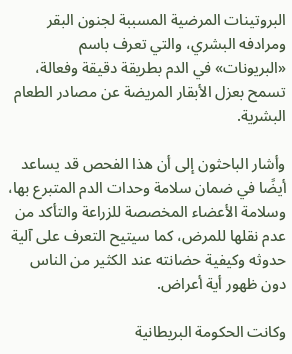البروتينات المرضية المسببة لجنون البقر ومرادفه البشري، والتي تعرف باسم «البريونات» في الدم بطريقة دقيقة وفعالة، تسمح بعزل الأبقار المريضة عن مصادر الطعام البشرية.

وأشار الباحثون إلى أن هذا الفحص قد يساعد أيضًا في ضمان سلامة وحدات الدم المتبرع بها، وسلامة الأعضاء المخصصة للزراعة والتأكد من عدم نقلها للمرض، كما سيتيح التعرف على آلية حدوثه وكيفية حضانته عند الكثير من الناس دون ظهور أية أعراض.

وكانت الحكومة البريطانية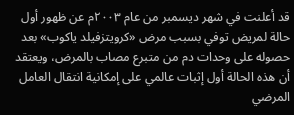قد أعلنت في شهر ديسمبر من عام ۲۰۰۳م عن ظهور أول حالة لمريض توفي بسبب مرض «كرويتزفيلد ياكوب» بعد حصوله على وحدات دم من متبرع مصاب بالمرض، ويعتقد أن هذه الحالة أول إثبات عالمي على إمكانية انتقال العامل المرضي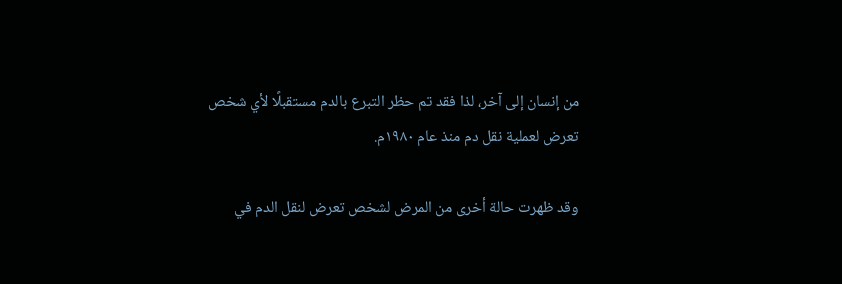من إنسان إلى آخر، لذا فقد تم حظر التبرع بالدم مستقبلًا لأي شخص تعرض لعملية نقل دم منذ عام ١٩٨٠م.

وقد ظهرت حالة أخرى من المرض لشخص تعرض لنقل الدم في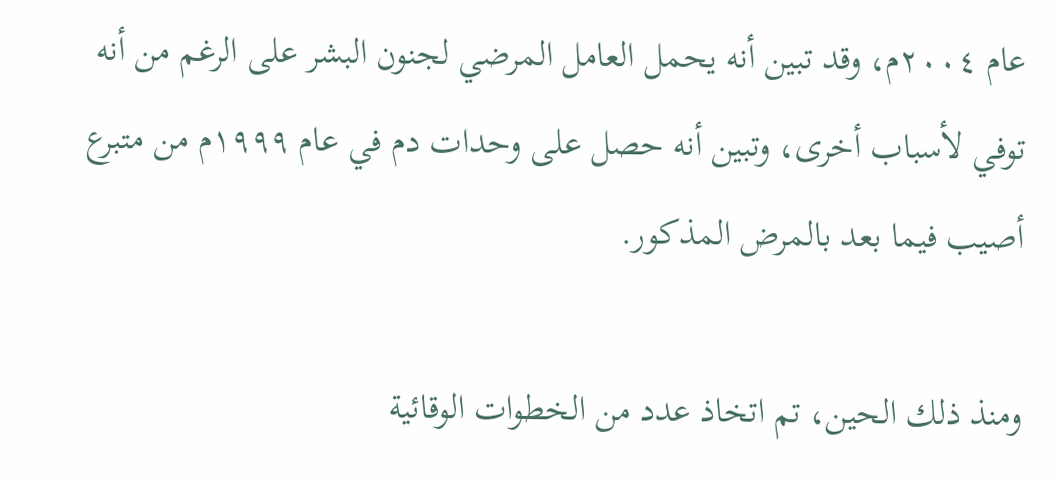عام ٢٠٠٤م، وقد تبين أنه يحمل العامل المرضي لجنون البشر على الرغم من أنه توفي لأسباب أخرى، وتبين أنه حصل على وحدات دم في عام ١٩٩٩م من متبرع أصيب فيما بعد بالمرض المذكور.

ومنذ ذلك الحين، تم اتخاذ عدد من الخطوات الوقائية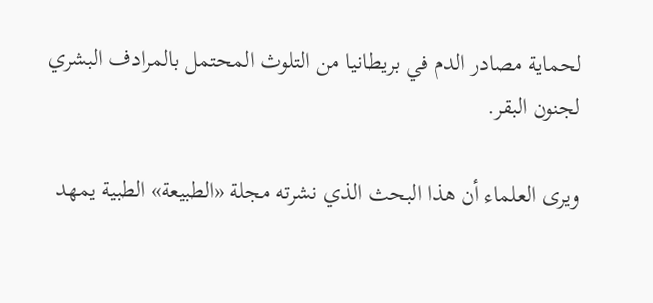لحماية مصادر الدم في بريطانيا من التلوث المحتمل بالمرادف البشري لجنون البقر.

ويرى العلماء أن هذا البحث الذي نشرته مجلة «الطبيعة» الطبية يمهد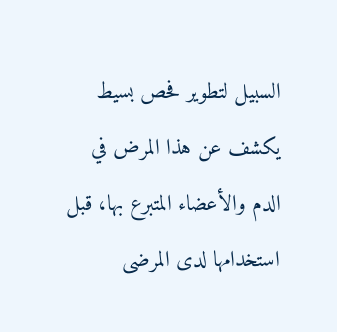السبيل لتطوير فحص بسيط يكشف عن هذا المرض في الدم والأعضاء المتبرع بها، قبل استخدامها لدى المرضى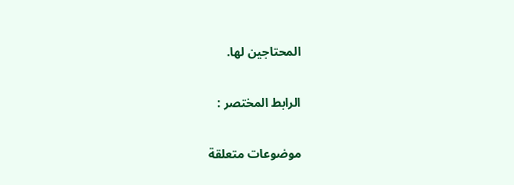المحتاجين لها.

الرابط المختصر :

موضوعات متعلقة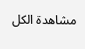مشاهدة الكل